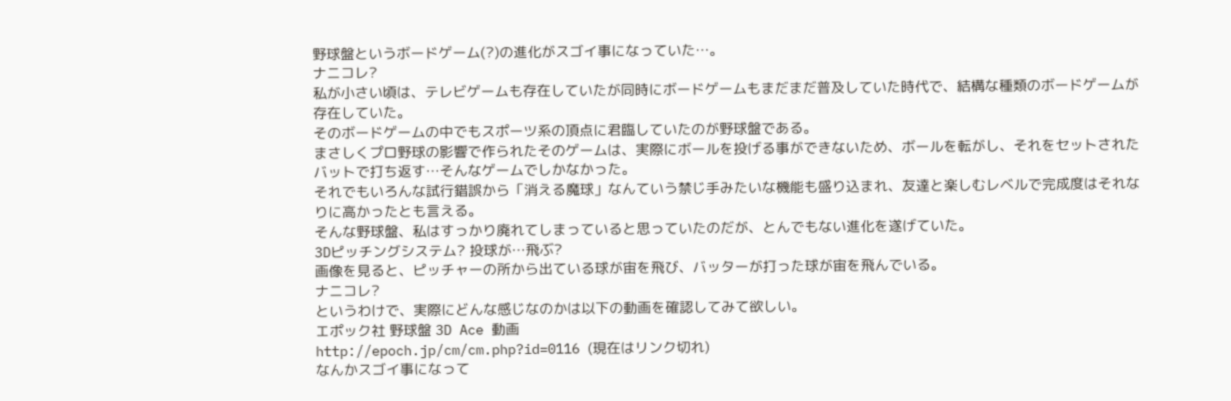野球盤というボードゲーム(?)の進化がスゴイ事になっていた…。
ナニコレ?
私が小さい頃は、テレビゲームも存在していたが同時にボードゲームもまだまだ普及していた時代で、結構な種類のボードゲームが存在していた。
そのボードゲームの中でもスポーツ系の頂点に君臨していたのが野球盤である。
まさしくプロ野球の影響で作られたそのゲームは、実際にボールを投げる事ができないため、ボールを転がし、それをセットされたバットで打ち返す…そんなゲームでしかなかった。
それでもいろんな試行錯誤から「消える魔球」なんていう禁じ手みたいな機能も盛り込まれ、友達と楽しむレベルで完成度はそれなりに高かったとも言える。
そんな野球盤、私はすっかり廃れてしまっていると思っていたのだが、とんでもない進化を遂げていた。
3Dピッチングシステム? 投球が…飛ぶ?
画像を見ると、ピッチャーの所から出ている球が宙を飛び、バッターが打った球が宙を飛んでいる。
ナニコレ?
というわけで、実際にどんな感じなのかは以下の動画を確認してみて欲しい。
エポック社 野球盤 3D Ace 動画
http://epoch.jp/cm/cm.php?id=0116 (現在はリンク切れ)
なんかスゴイ事になって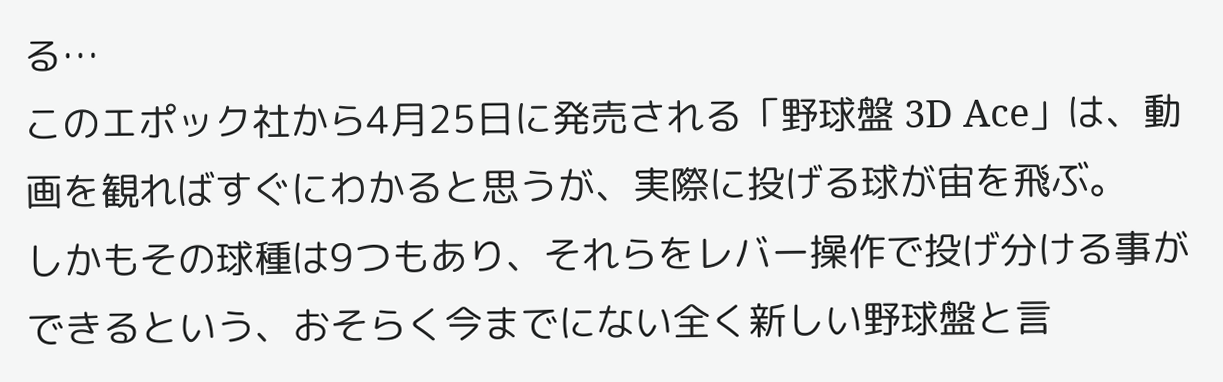る…
このエポック社から4月25日に発売される「野球盤 3D Ace」は、動画を観ればすぐにわかると思うが、実際に投げる球が宙を飛ぶ。
しかもその球種は9つもあり、それらをレバー操作で投げ分ける事ができるという、おそらく今までにない全く新しい野球盤と言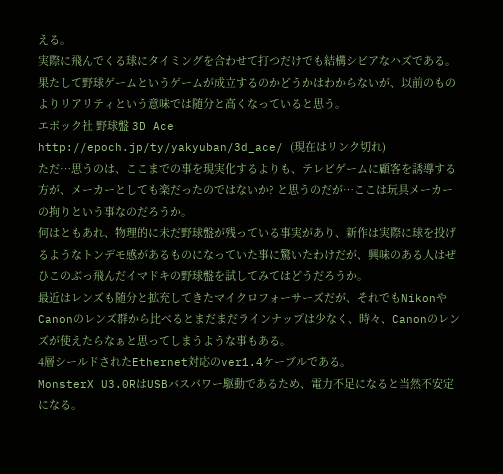える。
実際に飛んでくる球にタイミングを合わせて打つだけでも結構シビアなハズである。果たして野球ゲームというゲームが成立するのかどうかはわからないが、以前のものよりリアリティという意味では随分と高くなっていると思う。
エポック社 野球盤 3D Ace
http://epoch.jp/ty/yakyuban/3d_ace/ (現在はリンク切れ)
ただ…思うのは、ここまでの事を現実化するよりも、テレビゲームに顧客を誘導する方が、メーカーとしても楽だったのではないか? と思うのだが…ここは玩具メーカーの拘りという事なのだろうか。
何はともあれ、物理的に未だ野球盤が残っている事実があり、新作は実際に球を投げるようなトンデモ感があるものになっていた事に驚いたわけだが、興味のある人はぜひこのぶっ飛んだイマドキの野球盤を試してみてはどうだろうか。
最近はレンズも随分と拡充してきたマイクロフォーサーズだが、それでもNikonやCanonのレンズ群から比べるとまだまだラインナップは少なく、時々、Canonのレンズが使えたらなぁと思ってしまうような事もある。
4層シールドされたEthernet対応のver1.4ケーブルである。
MonsterX U3.0RはUSBバスパワー駆動であるため、電力不足になると当然不安定になる。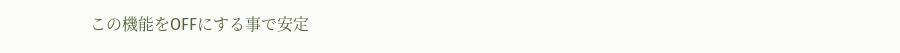この機能をOFFにする事で安定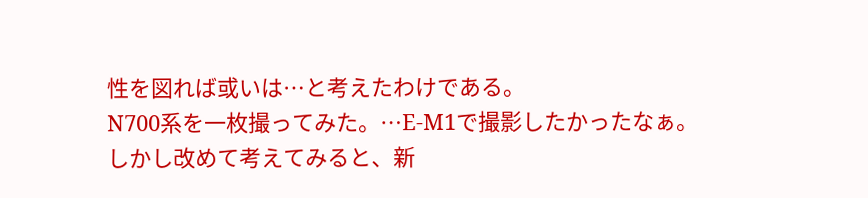性を図れば或いは…と考えたわけである。
N700系を一枚撮ってみた。…E-M1で撮影したかったなぁ。
しかし改めて考えてみると、新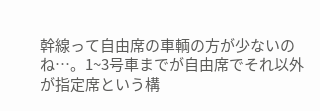幹線って自由席の車輌の方が少ないのね…。1~3号車までが自由席でそれ以外が指定席という構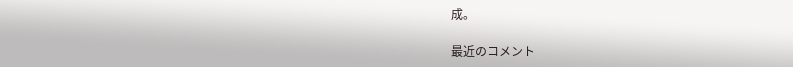成。

最近のコメント